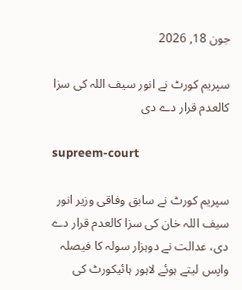جون 18, 2026

سپریم کورٹ نے انور سیف اللہ کی سزا کالعدم قرار دے دی

supreem-court

سپریم کورٹ نے سابق وفاقی وزیر انور سیف اللہ خان کی سزا کالعدم قرار دے دی، عدالت نے دوہزار سولہ کا فیصلہ واپس لیتے ہوئے لاہور ہائیکورٹ کی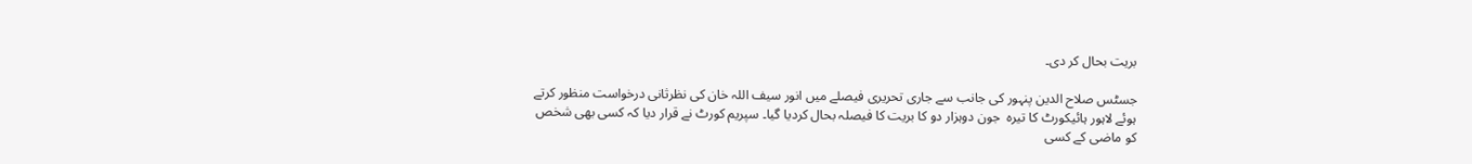بریت بحال کر دی۔

جسٹس صلاح الدین پنہور کی جانب سے جاری تحریری فیصلے میں انور سیف اللہ خان کی نظرثانی درخواست منظور کرتے ہوئے لاہور ہائیکورٹ کا تیرہ  جون دوہزار دو کا بریت کا فیصلہ بحال کردیا گیا۔ سپریم کورٹ نے قرار دیا کہ کسی بھی شخص کو ماضی کے کسی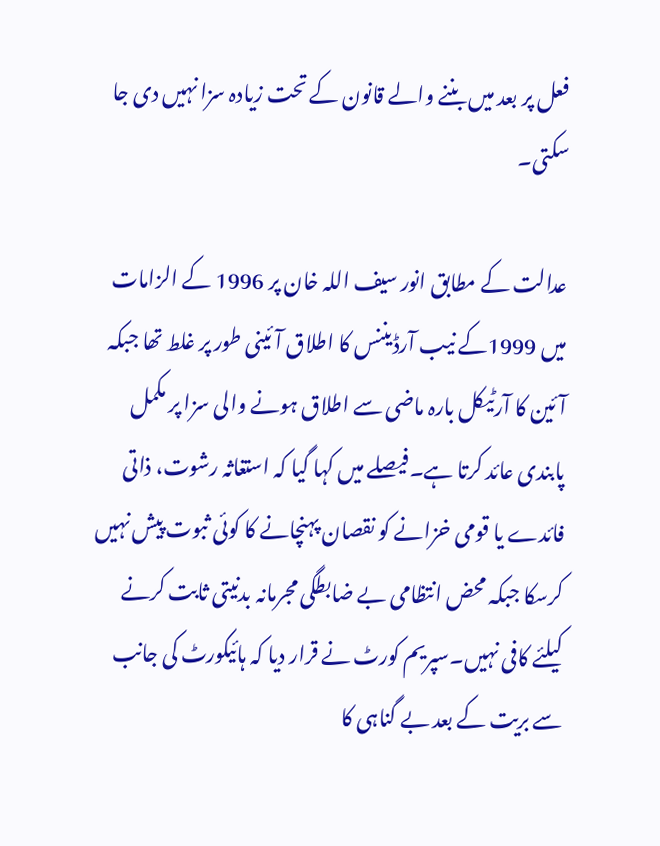فعل پر بعد میں بننے والے قانون کے تحت زیادہ سزا نہیں دی جا سکتی۔

عدالت کے مطابق انور سیف اللہ خان پر 1996 کے الزامات میں 1999کے نیب آرڈیننس کا اطلاق آئینی طور پر غلط تھا جبکہ آئین کا آرٹیکل بارہ ماضی سے اطلاق ہونے والی سزا پر مکمل پابندی عائد کرتا ہے۔فیصلے میں کہا گیا کہ استغاثہ رشوت، ذاتی فائدے یا قومی خزانے کو نقصان پہنچانے کا کوئی ثبوت پیش نہیں کرسکا جبکہ محض انتظامی بے ضابطگی مجرمانہ بدنیتی ثابت کرنے کیلئے کافی نہیں۔سپریم کورٹ نے قرار دیا کہ ہائیکورٹ کی جانب سے بریت کے بعد بے گناہی کا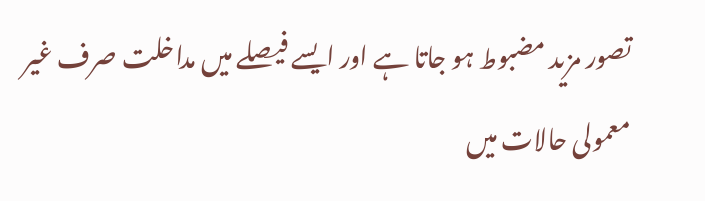تصور مزید مضبوط ہو جاتا ہے اور ایسے فیصلے میں مداخلت صرف غیر معمولی حالات میں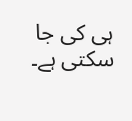ہی کی جا سکتی ہے۔